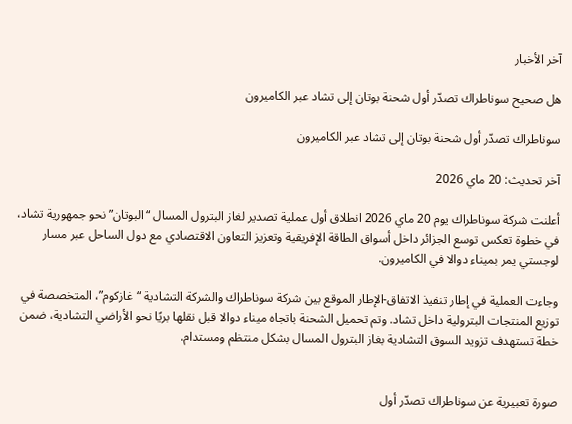آخر الأخبار

هل صحيح سوناطراك تصدّر أول شحنة بوتان إلى تشاد عبر الكاميرون

سوناطراك تصدّر أول شحنة بوتان إلى تشاد عبر الكاميرون

آخر تحديث: 20 ماي 2026

أعلنت شركة سوناطراك يوم 20 ماي 2026 انطلاق أول عملية تصدير لغاز البترول المسال “البوتان” نحو جمهورية تشاد، في خطوة تعكس توسع الجزائر داخل أسواق الطاقة الإفريقية وتعزيز التعاون الاقتصادي مع دول الساحل عبر مسار لوجستي يمر بميناء دوالا في الكاميرون.

وجاءت العملية في إطار تنفيذ الاتفاق-الإطار الموقع بين شركة سوناطراك والشركة التشادية “غازكوم”، المتخصصة في توزيع المنتجات البترولية داخل تشاد. وتم تحميل الشحنة باتجاه ميناء دوالا قبل نقلها بريًا نحو الأراضي التشادية، ضمن خطة تستهدف تزويد السوق التشادية بغاز البترول المسال بشكل منتظم ومستدام.


صورة تعبيرية عن سوناطراك تصدّر أول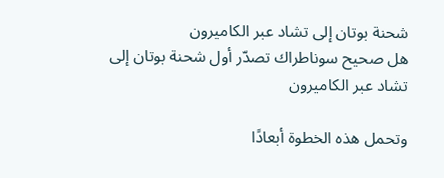شحنة بوتان إلى تشاد عبر الكاميرون
هل صحيح سوناطراك تصدّر أول شحنة بوتان إلى تشاد عبر الكاميرون

وتحمل هذه الخطوة أبعادًا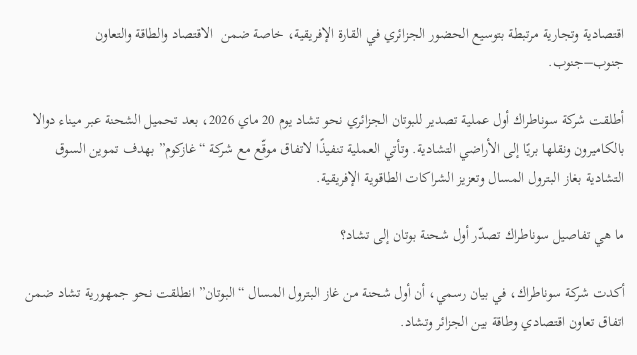اقتصادية وتجارية مرتبطة بتوسيع الحضور الجزائري في القارة الإفريقية، خاصة ضمن  الاقتصاد والطاقة والتعاون جنوب–جنوب.

أطلقت شركة سوناطراك أول عملية تصدير للبوتان الجزائري نحو تشاد يوم 20 ماي 2026، بعد تحميل الشحنة عبر ميناء دوالا بالكاميرون ونقلها بريًا إلى الأراضي التشادية. وتأتي العملية تنفيذًا لاتفاق موقّع مع شركة “غازكوم” بهدف تموين السوق التشادية بغاز البترول المسال وتعزيز الشراكات الطاقوية الإفريقية.

ما هي تفاصيل سوناطراك تصدّر أول شحنة بوتان إلى تشاد؟

أكدت شركة سوناطراك، في بيان رسمي، أن أول شحنة من غاز البترول المسال “البوتان” انطلقت نحو جمهورية تشاد ضمن اتفاق تعاون اقتصادي وطاقة بين الجزائر وتشاد.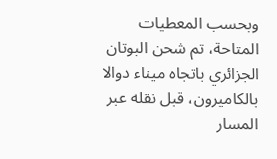وبحسب المعطيات المتاحة، تم شحن البوتان الجزائري باتجاه ميناء دوالا بالكاميرون، قبل نقله عبر المسار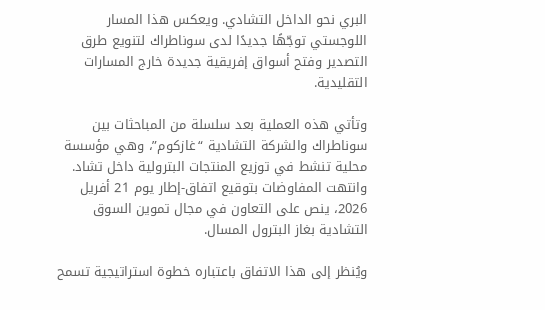البري نحو الداخل التشادي. ويعكس هذا المسار اللوجستي توجّهًا جديدًا لدى سوناطراك لتنويع طرق التصدير وفتح أسواق إفريقية جديدة خارج المسارات التقليدية.

وتأتي هذه العملية بعد سلسلة من المباحثات بين سوناطراك والشركة التشادية “غازكوم”، وهي مؤسسة محلية تنشط في توزيع المنتجات البترولية داخل تشاد. وانتهت المفاوضات بتوقيع اتفاق-إطار يوم 21 أفريل 2026، ينص على التعاون في مجال تموين السوق التشادية بغاز البترول المسال.

ويُنظر إلى هذا الاتفاق باعتباره خطوة استراتيجية تسمح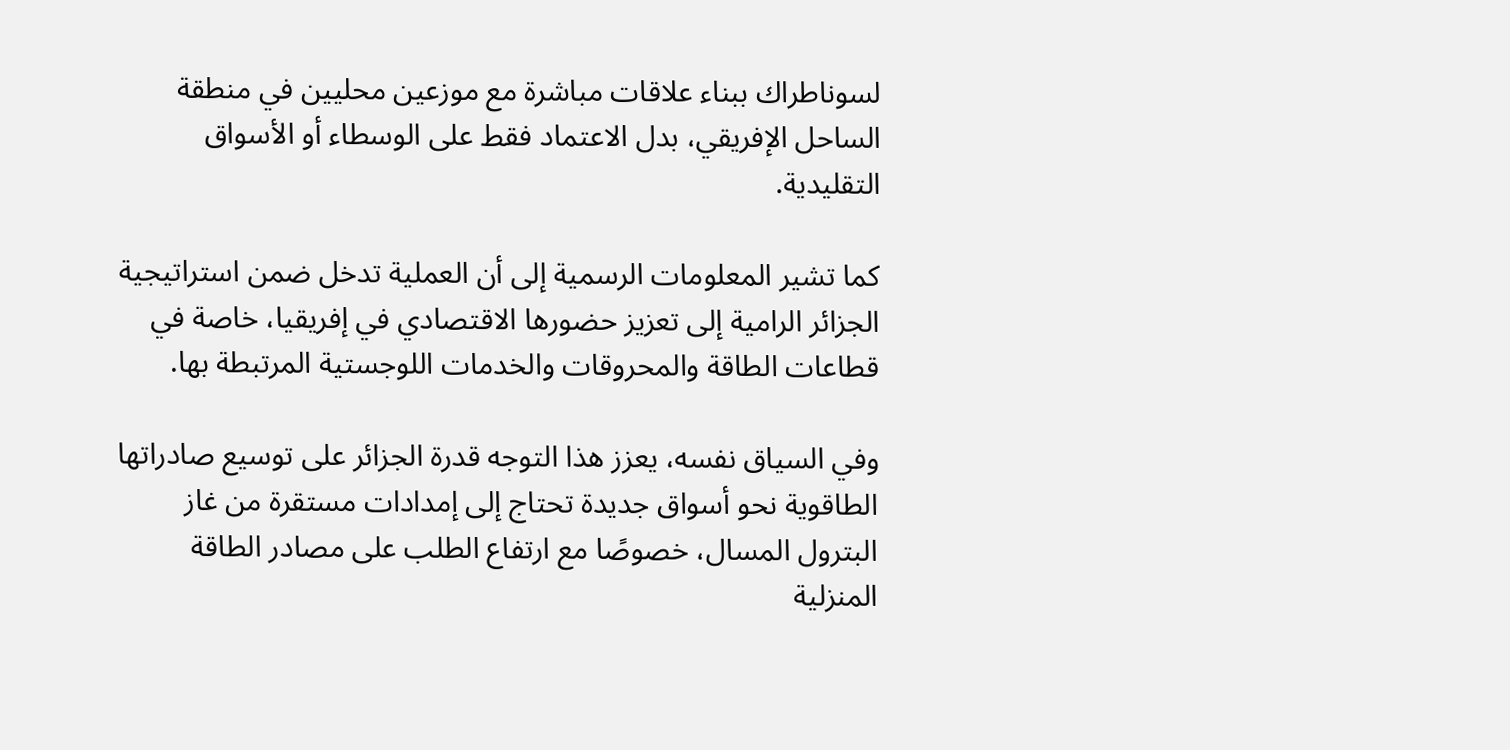لسوناطراك ببناء علاقات مباشرة مع موزعين محليين في منطقة الساحل الإفريقي، بدل الاعتماد فقط على الوسطاء أو الأسواق التقليدية.

كما تشير المعلومات الرسمية إلى أن العملية تدخل ضمن استراتيجية الجزائر الرامية إلى تعزيز حضورها الاقتصادي في إفريقيا، خاصة في قطاعات الطاقة والمحروقات والخدمات اللوجستية المرتبطة بها.

وفي السياق نفسه، يعزز هذا التوجه قدرة الجزائر على توسيع صادراتها الطاقوية نحو أسواق جديدة تحتاج إلى إمدادات مستقرة من غاز البترول المسال، خصوصًا مع ارتفاع الطلب على مصادر الطاقة المنزلية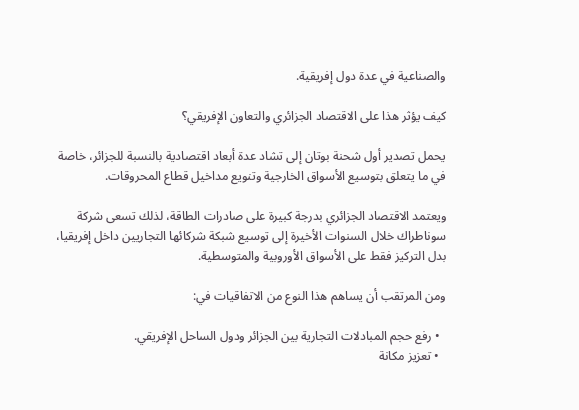والصناعية في عدة دول إفريقية.

كيف يؤثر هذا على الاقتصاد الجزائري والتعاون الإفريقي؟

يحمل تصدير أول شحنة بوتان إلى تشاد عدة أبعاد اقتصادية بالنسبة للجزائر، خاصة في ما يتعلق بتوسيع الأسواق الخارجية وتنويع مداخيل قطاع المحروقات.

ويعتمد الاقتصاد الجزائري بدرجة كبيرة على صادرات الطاقة، لذلك تسعى شركة سوناطراك خلال السنوات الأخيرة إلى توسيع شبكة شركائها التجاريين داخل إفريقيا، بدل التركيز فقط على الأسواق الأوروبية والمتوسطية.

ومن المرتقب أن يساهم هذا النوع من الاتفاقيات في:

  • رفع حجم المبادلات التجارية بين الجزائر ودول الساحل الإفريقي.
  • تعزيز مكانة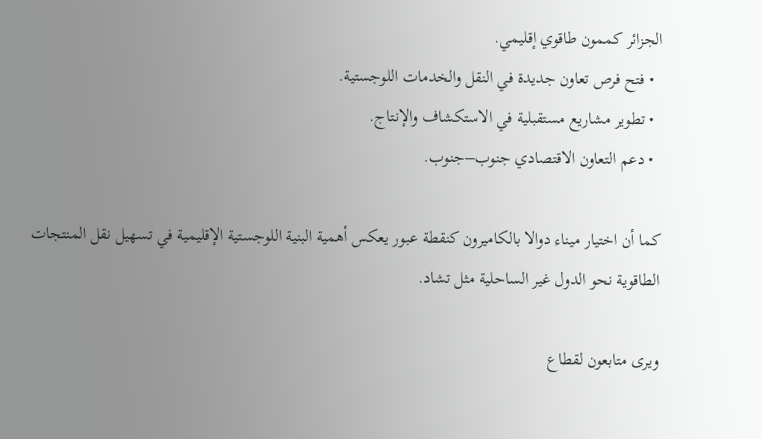الجزائر كممون طاقوي إقليمي.
  • فتح فرص تعاون جديدة في النقل والخدمات اللوجستية.
  • تطوير مشاريع مستقبلية في الاستكشاف والإنتاج.
  • دعم التعاون الاقتصادي جنوب–جنوب.

كما أن اختيار ميناء دوالا بالكاميرون كنقطة عبور يعكس أهمية البنية اللوجستية الإقليمية في تسهيل نقل المنتجات الطاقوية نحو الدول غير الساحلية مثل تشاد.

ويرى متابعون لقطاع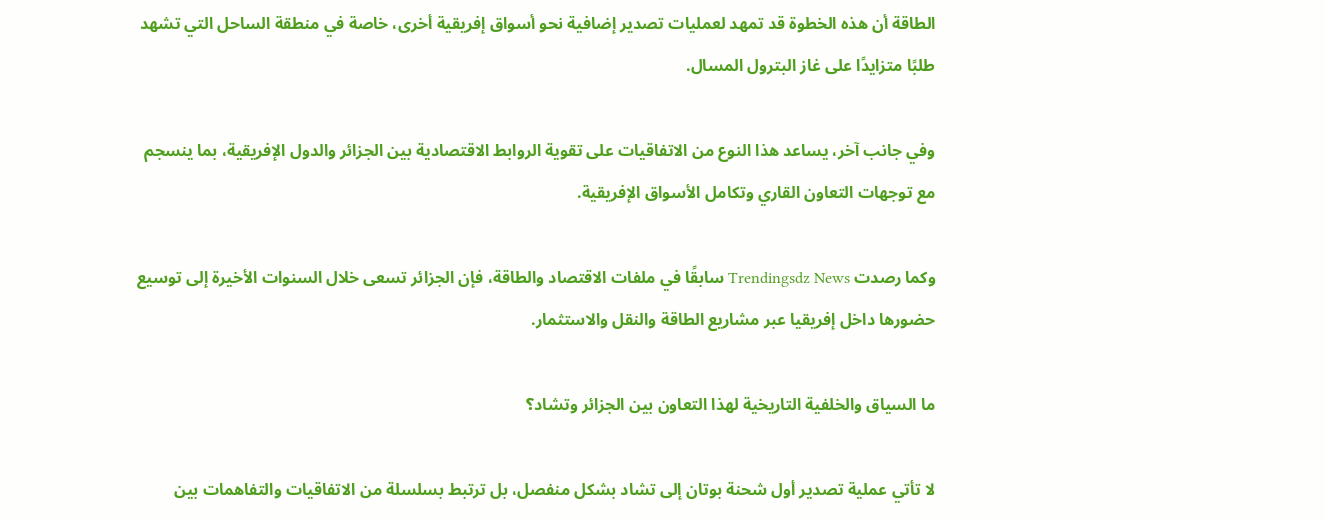الطاقة أن هذه الخطوة قد تمهد لعمليات تصدير إضافية نحو أسواق إفريقية أخرى، خاصة في منطقة الساحل التي تشهد طلبًا متزايدًا على غاز البترول المسال.

وفي جانب آخر، يساعد هذا النوع من الاتفاقيات على تقوية الروابط الاقتصادية بين الجزائر والدول الإفريقية، بما ينسجم مع توجهات التعاون القاري وتكامل الأسواق الإفريقية.

وكما رصدت Trendingsdz News سابقًا في ملفات الاقتصاد والطاقة، فإن الجزائر تسعى خلال السنوات الأخيرة إلى توسيع حضورها داخل إفريقيا عبر مشاريع الطاقة والنقل والاستثمار.

ما السياق والخلفية التاريخية لهذا التعاون بين الجزائر وتشاد؟

لا تأتي عملية تصدير أول شحنة بوتان إلى تشاد بشكل منفصل، بل ترتبط بسلسلة من الاتفاقيات والتفاهمات بين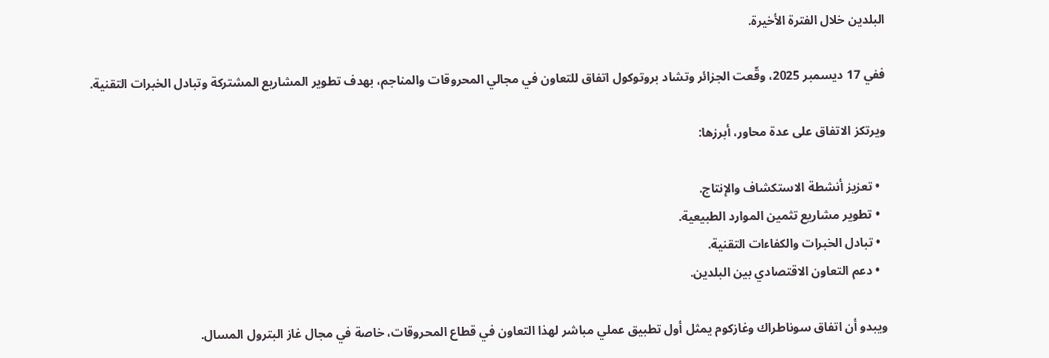البلدين خلال الفترة الأخيرة.

ففي 17 ديسمبر 2025، وقّعت الجزائر وتشاد بروتوكول اتفاق للتعاون في مجالي المحروقات والمناجم، بهدف تطوير المشاريع المشتركة وتبادل الخبرات التقنية.

ويرتكز الاتفاق على عدة محاور، أبرزها:

  • تعزيز أنشطة الاستكشاف والإنتاج.
  • تطوير مشاريع تثمين الموارد الطبيعية.
  • تبادل الخبرات والكفاءات التقنية.
  • دعم التعاون الاقتصادي بين البلدين.

ويبدو أن اتفاق سوناطراك وغازكوم يمثل أول تطبيق عملي مباشر لهذا التعاون في قطاع المحروقات، خاصة في مجال غاز البترول المسال.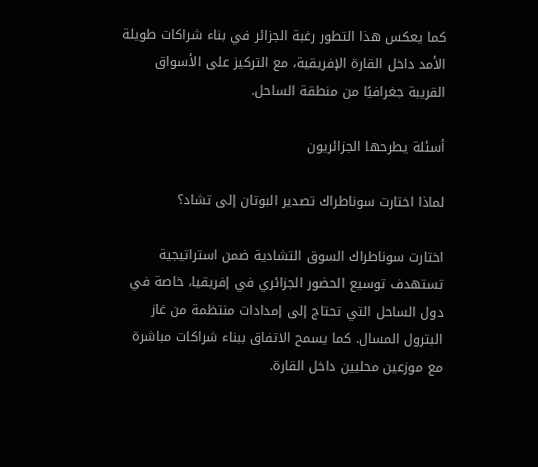كما يعكس هذا التطور رغبة الجزائر في بناء شراكات طويلة الأمد داخل القارة الإفريقية، مع التركيز على الأسواق القريبة جغرافيًا من منطقة الساحل.

أسئلة يطرحها الجزائريون

لماذا اختارت سوناطراك تصدير البوتان إلى تشاد؟

اختارت سوناطراك السوق التشادية ضمن استراتيجية تستهدف توسيع الحضور الجزائري في إفريقيا، خاصة في دول الساحل التي تحتاج إلى إمدادات منتظمة من غاز البترول المسال. كما يسمح الاتفاق ببناء شراكات مباشرة مع موزعين محليين داخل القارة.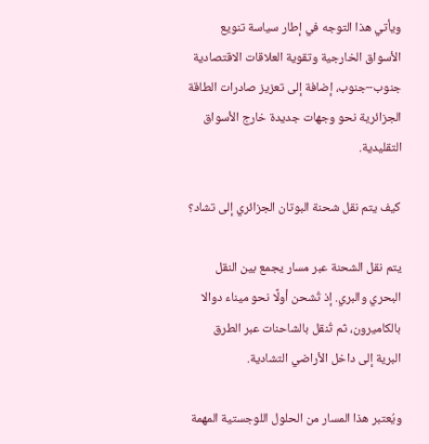ويأتي هذا التوجه في إطار سياسة تنويع الأسواق الخارجية وتقوية العلاقات الاقتصادية جنوب–جنوب، إضافة إلى تعزيز صادرات الطاقة الجزائرية نحو وجهات جديدة خارج الأسواق التقليدية.

كيف يتم نقل شحنة البوتان الجزائري إلى تشاد؟

يتم نقل الشحنة عبر مسار يجمع بين النقل البحري والبري. إذ تُشحن أولًا نحو ميناء دوالا بالكاميرون، ثم تُنقل بالشاحنات عبر الطرق البرية إلى داخل الأراضي التشادية.

ويُعتبر هذا المسار من الحلول اللوجستية المهمة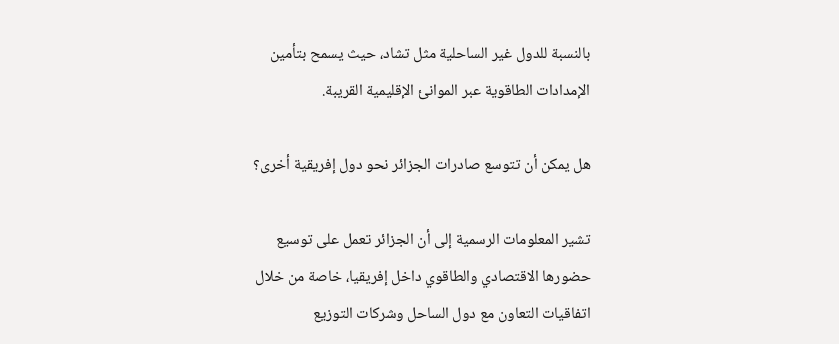بالنسبة للدول غير الساحلية مثل تشاد، حيث يسمح بتأمين الإمدادات الطاقوية عبر الموانئ الإقليمية القريبة.

هل يمكن أن تتوسع صادرات الجزائر نحو دول إفريقية أخرى؟

تشير المعلومات الرسمية إلى أن الجزائر تعمل على توسيع حضورها الاقتصادي والطاقوي داخل إفريقيا، خاصة من خلال اتفاقيات التعاون مع دول الساحل وشركات التوزيع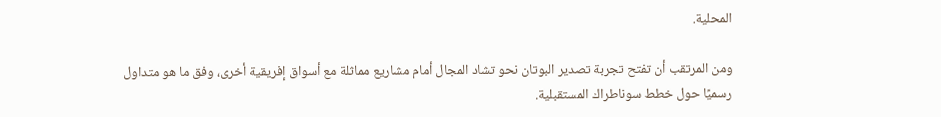المحلية.

ومن المرتقب أن تفتح تجربة تصدير البوتان نحو تشاد المجال أمام مشاريع مماثلة مع أسواق إفريقية أخرى، وفق ما هو متداول رسميًا حول خطط سوناطراك المستقبلية.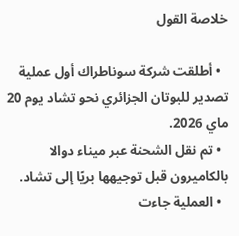خلاصة القول

  • أطلقت شركة سوناطراك أول عملية تصدير للبوتان الجزائري نحو تشاد يوم 20 ماي 2026.
  • تم نقل الشحنة عبر ميناء دوالا بالكاميرون قبل توجيهها بريًا إلى تشاد.
  • العملية جاءت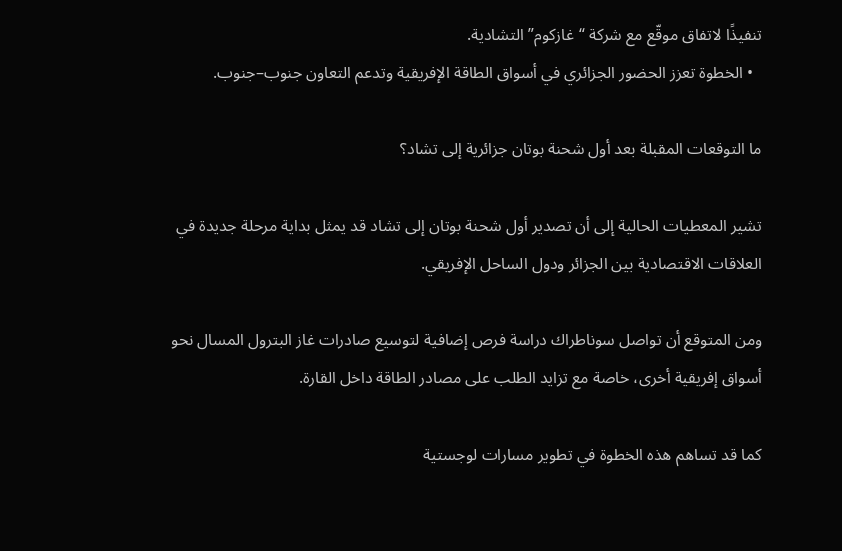تنفيذًا لاتفاق موقّع مع شركة “غازكوم” التشادية.
  • الخطوة تعزز الحضور الجزائري في أسواق الطاقة الإفريقية وتدعم التعاون جنوب–جنوب.

ما التوقعات المقبلة بعد أول شحنة بوتان جزائرية إلى تشاد؟

تشير المعطيات الحالية إلى أن تصدير أول شحنة بوتان إلى تشاد قد يمثل بداية مرحلة جديدة في العلاقات الاقتصادية بين الجزائر ودول الساحل الإفريقي.

ومن المتوقع أن تواصل سوناطراك دراسة فرص إضافية لتوسيع صادرات غاز البترول المسال نحو أسواق إفريقية أخرى، خاصة مع تزايد الطلب على مصادر الطاقة داخل القارة.

كما قد تساهم هذه الخطوة في تطوير مسارات لوجستية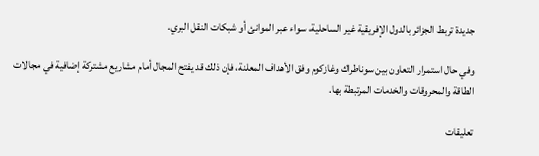جديدة تربط الجزائر بالدول الإفريقية غير الساحلية، سواء عبر الموانئ أو شبكات النقل البري.

وفي حال استمرار التعاون بين سوناطراك وغازكوم وفق الأهداف المعلنة، فإن ذلك قد يفتح المجال أمام مشاريع مشتركة إضافية في مجالات الطاقة والمحروقات والخدمات المرتبطة بها.

تعليقات